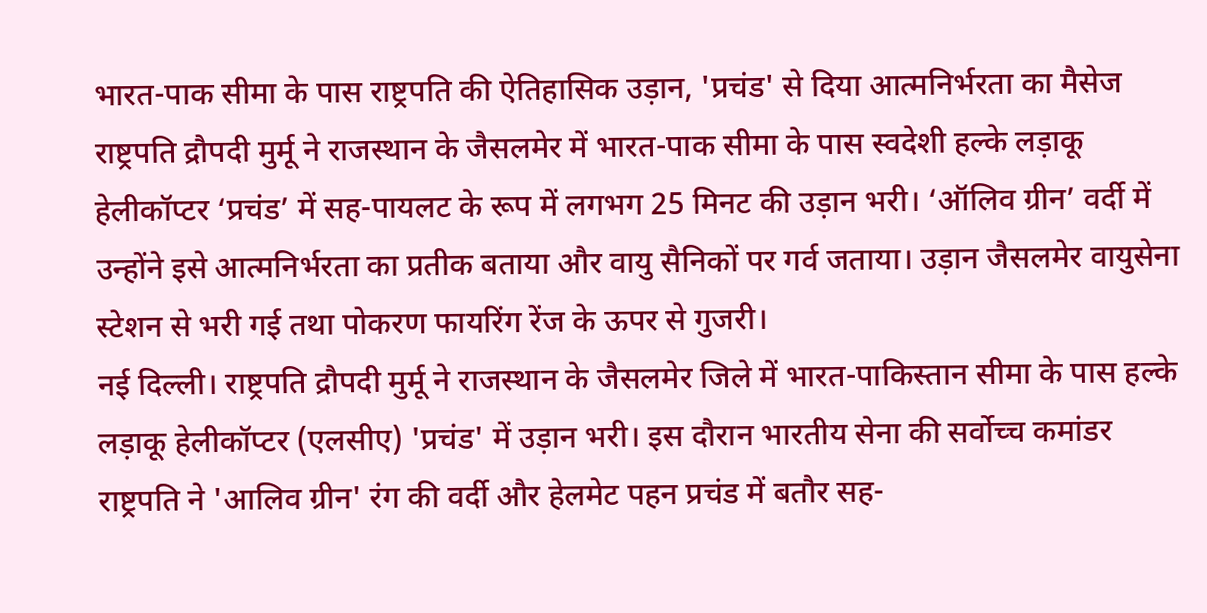भारत-पाक सीमा के पास राष्ट्रपति की ऐतिहासिक उड़ान, 'प्रचंड' से दिया आत्मनिर्भरता का मैसेज
राष्ट्रपति द्रौपदी मुर्मू ने राजस्थान के जैसलमेर में भारत-पाक सीमा के पास स्वदेशी हल्के लड़ाकू हेलीकॉप्टर ‘प्रचंड’ में सह-पायलट के रूप में लगभग 25 मिनट की उड़ान भरी। ‘ऑलिव ग्रीन’ वर्दी में उन्होंने इसे आत्मनिर्भरता का प्रतीक बताया और वायु सैनिकों पर गर्व जताया। उड़ान जैसलमेर वायुसेना स्टेशन से भरी गई तथा पोकरण फायरिंग रेंज के ऊपर से गुजरी।
नई दिल्ली। राष्ट्रपति द्रौपदी मुर्मू ने राजस्थान के जैसलमेर जिले में भारत-पाकिस्तान सीमा के पास हल्के लड़ाकू हेलीकॉप्टर (एलसीए) 'प्रचंड' में उड़ान भरी। इस दौरान भारतीय सेना की सर्वोच्च कमांडर राष्ट्रपति ने 'आलिव ग्रीन' रंग की वर्दी और हेलमेट पहन प्रचंड में बतौर सह-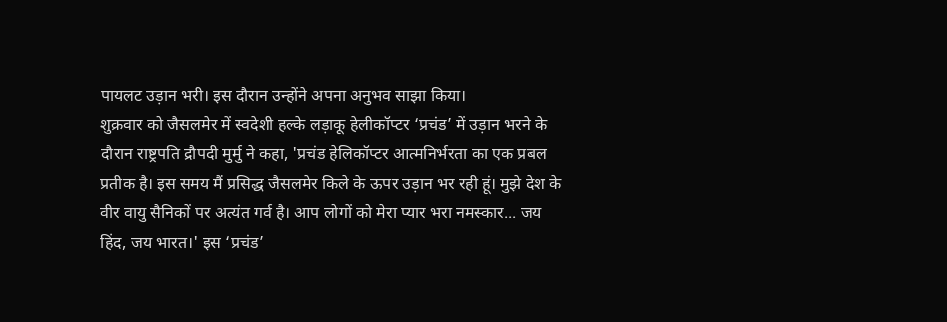पायलट उड़ान भरी। इस दौरान उन्होंने अपना अनुभव साझा किया।
शुक्रवार को जैसलमेर में स्वदेशी हल्के लड़ाकू हेलीकॉप्टर ‘प्रचंड’ में उड़ान भरने के दौरान राष्ट्रपति द्रौपदी मुर्मु ने कहा, 'प्रचंड हेलिकॉप्टर आत्मनिर्भरता का एक प्रबल प्रतीक है। इस समय मैं प्रसिद्ध जैसलमेर किले के ऊपर उड़ान भर रही हूं। मुझे देश के वीर वायु सैनिकों पर अत्यंत गर्व है। आप लोगों को मेरा प्यार भरा नमस्कार... जय हिंद, जय भारत।' इस ‘प्रचंड’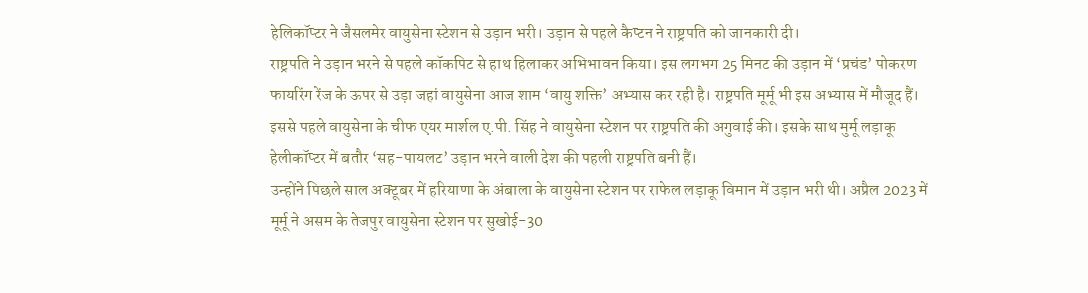हेलिकॉप्टर ने जैसलमेर वायुसेना स्टेशन से उड़ान भरी। उड़ान से पहले कैप्टन ने राष्ट्रपति को जानकारी दी।
राष्ट्रपति ने उड़ान भरने से पहले कॉकपिट से हाथ हिलाकर अभिभावन किया। इस लगभग 25 मिनट की उड़ान में ‘प्रचंड’ पोकरण फायरिंग रेंज के ऊपर से उड़ा जहां वायुसेना आज शाम ‘वायु शक्ति’ अभ्यास कर रही है। राष्ट्रपति मूर्मू भी इस अभ्यास में मौजूद हैं।
इससे पहले वायुसेना के चीफ एयर मार्शल ए.पी. सिंह ने वायुसेना स्टेशन पर राष्ट्रपति की अगुवाई की। इसके साथ मुर्मू लड़ाकू हेलीकॉप्टर में बतौर ‘सह-पायलट’ उड़ान भरने वाली देश की पहली राष्ट्रपति बनी हैं।
उन्होंने पिछले साल अक्टूबर में हरियाणा के अंबाला के वायुसेना स्टेशन पर राफेल लड़ाकू विमान में उड़ान भरी थी। अप्रैल 2023 में मूर्मू ने असम के तेजपुर वायुसेना स्टेशन पर सुखोई-30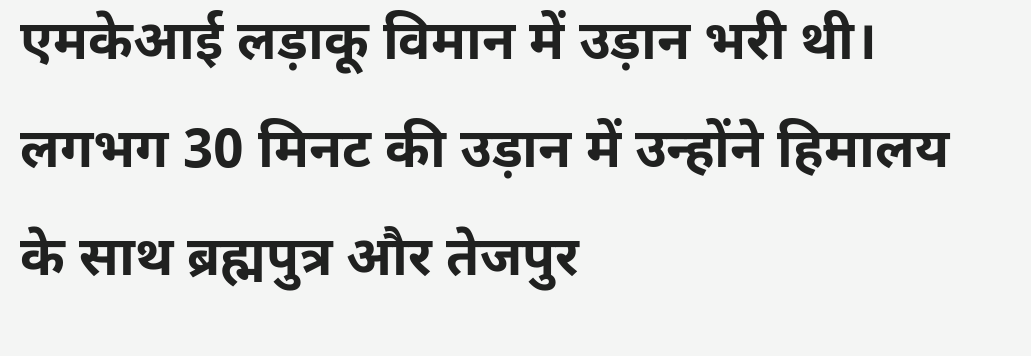एमकेआई लड़ाकू विमान में उड़ान भरी थी। लगभग 30 मिनट की उड़ान में उन्होंने हिमालय के साथ ब्रह्मपुत्र और तेजपुर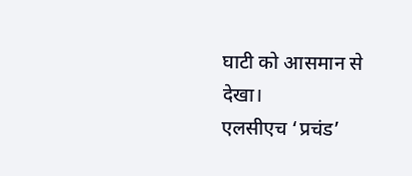घाटी को आसमान से देखा।
एलसीएच ‘प्रचंड’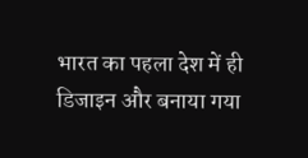भारत का पहला देश में ही डिजाइन और बनाया गया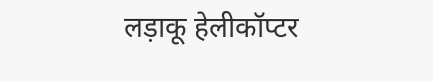लड़ाकू हेलीकॉप्टर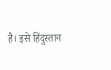है। इसे हिंदुस्तान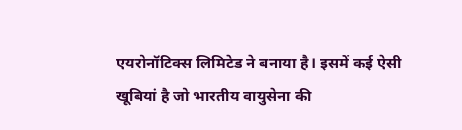एयरोनॉटिक्स लिमिटेड ने बनाया है। इसमें कई ऐसी खूबियां है जो भारतीय वायुसेना की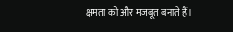क्षमता को और मजबूत बनाते हैं।